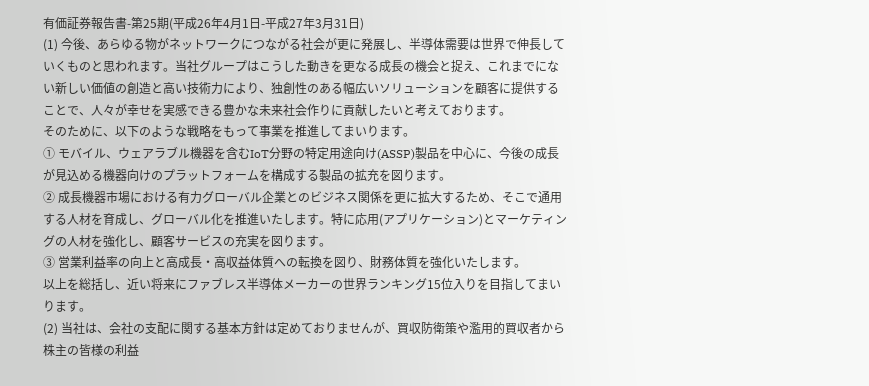有価証券報告書-第25期(平成26年4月1日-平成27年3月31日)
(1) 今後、あらゆる物がネットワークにつながる社会が更に発展し、半導体需要は世界で伸長していくものと思われます。当社グループはこうした動きを更なる成長の機会と捉え、これまでにない新しい価値の創造と高い技術力により、独創性のある幅広いソリューションを顧客に提供することで、人々が幸せを実感できる豊かな未来社会作りに貢献したいと考えております。
そのために、以下のような戦略をもって事業を推進してまいります。
① モバイル、ウェアラブル機器を含むIoT分野の特定用途向け(ASSP)製品を中心に、今後の成長が見込める機器向けのプラットフォームを構成する製品の拡充を図ります。
② 成長機器市場における有力グローバル企業とのビジネス関係を更に拡大するため、そこで通用する人材を育成し、グローバル化を推進いたします。特に応用(アプリケーション)とマーケティングの人材を強化し、顧客サービスの充実を図ります。
③ 営業利益率の向上と高成長・高収益体質への転換を図り、財務体質を強化いたします。
以上を総括し、近い将来にファブレス半導体メーカーの世界ランキング15位入りを目指してまいります。
(2) 当社は、会社の支配に関する基本方針は定めておりませんが、買収防衛策や濫用的買収者から株主の皆様の利益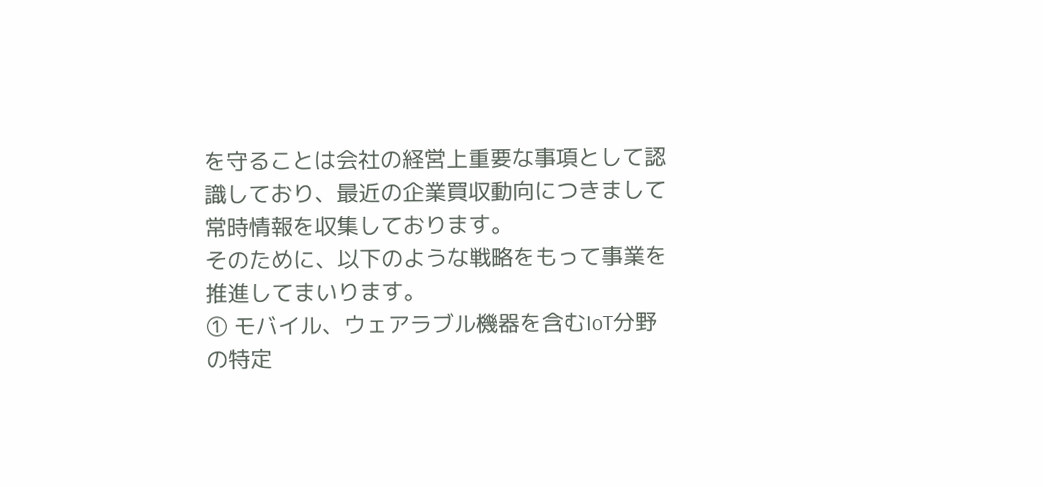を守ることは会社の経営上重要な事項として認識しており、最近の企業買収動向につきまして常時情報を収集しております。
そのために、以下のような戦略をもって事業を推進してまいります。
① モバイル、ウェアラブル機器を含むIoT分野の特定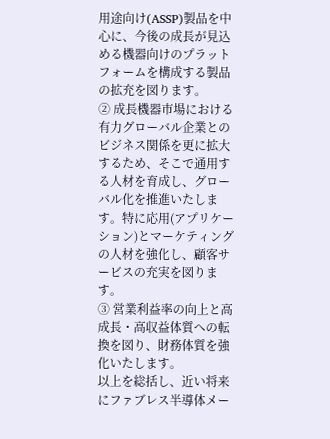用途向け(ASSP)製品を中心に、今後の成長が見込める機器向けのプラットフォームを構成する製品の拡充を図ります。
② 成長機器市場における有力グローバル企業とのビジネス関係を更に拡大するため、そこで通用する人材を育成し、グローバル化を推進いたします。特に応用(アプリケーション)とマーケティングの人材を強化し、顧客サービスの充実を図ります。
③ 営業利益率の向上と高成長・高収益体質への転換を図り、財務体質を強化いたします。
以上を総括し、近い将来にファブレス半導体メー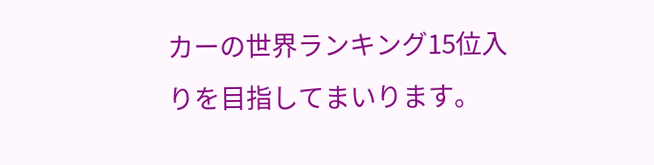カーの世界ランキング15位入りを目指してまいります。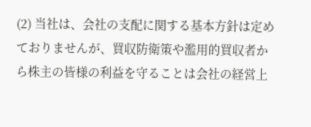(2) 当社は、会社の支配に関する基本方針は定めておりませんが、買収防衛策や濫用的買収者から株主の皆様の利益を守ることは会社の経営上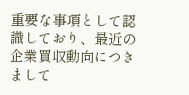重要な事項として認識しており、最近の企業買収動向につきまして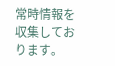常時情報を収集しております。